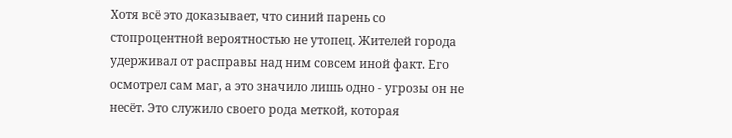Хотя всё это доказывает, что синий парень со стопроцентной вероятностью не утопец. Жителей города удерживал от расправы над ним совсем иной факт. Его осмотрел сам маг, а это значило лишь одно - угрозы он не несёт. Это служило своего рода меткой, которая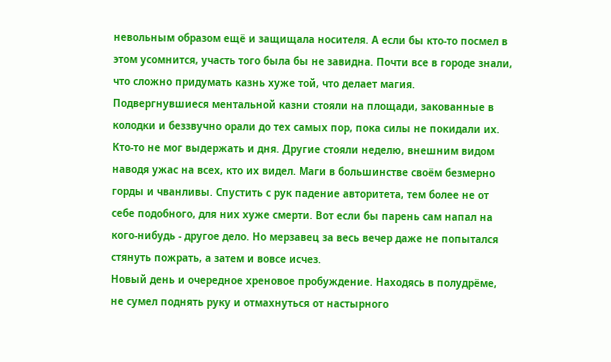невольным образом ещё и защищала носителя. А если бы кто-то посмел в этом усомнится, участь того была бы не завидна. Почти все в городе знали, что сложно придумать казнь хуже той, что делает магия. Подвергнувшиеся ментальной казни стояли на площади, закованные в колодки и беззвучно орали до тех самых пор, пока силы не покидали их. Кто-то не мог выдержать и дня. Другие стояли неделю, внешним видом наводя ужас на всех, кто их видел. Маги в большинстве своём безмерно горды и чванливы. Спустить с рук падение авторитета, тем более не от себе подобного, для них хуже смерти. Вот если бы парень сам напал на кого-нибудь - другое дело. Но мерзавец за весь вечер даже не попытался стянуть пожрать, а затем и вовсе исчез.
Новый день и очередное хреновое пробуждение. Находясь в полудрёме, не сумел поднять руку и отмахнуться от настырного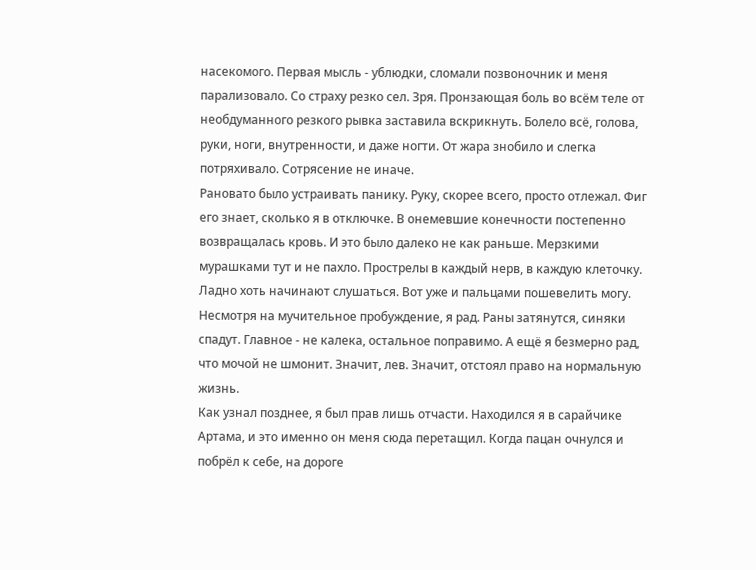насекомого. Первая мысль - ублюдки, сломали позвоночник и меня парализовало. Со страху резко сел. Зря. Пронзающая боль во всём теле от необдуманного резкого рывка заставила вскрикнуть. Болело всё, голова, руки, ноги, внутренности, и даже ногти. От жара знобило и слегка потряхивало. Сотрясение не иначе.
Рановато было устраивать панику. Руку, скорее всего, просто отлежал. Фиг его знает, сколько я в отключке. В онемевшие конечности постепенно возвращалась кровь. И это было далеко не как раньше. Мерзкими мурашками тут и не пахло. Прострелы в каждый нерв, в каждую клеточку. Ладно хоть начинают слушаться. Вот уже и пальцами пошевелить могу.
Несмотря на мучительное пробуждение, я рад. Раны затянутся, синяки спадут. Главное - не калека, остальное поправимо. А ещё я безмерно рад, что мочой не шмонит. Значит, лев. Значит, отстоял право на нормальную жизнь.
Как узнал позднее, я был прав лишь отчасти. Находился я в сарайчике Артама, и это именно он меня сюда перетащил. Когда пацан очнулся и побрёл к себе, на дороге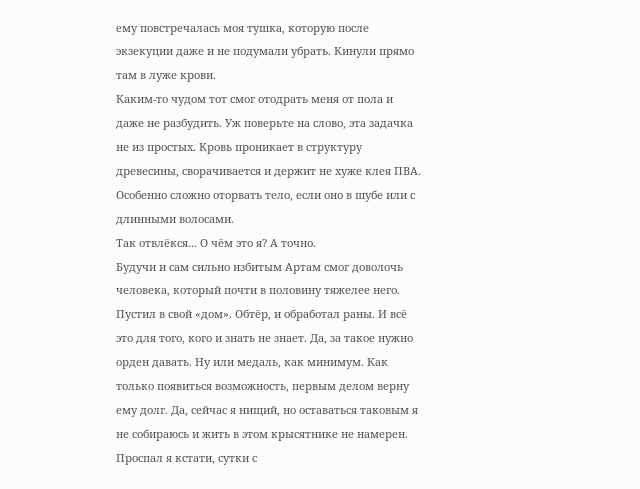ему повстречалась моя тушка, которую после экзекуции даже и не подумали убрать. Кинули прямо там в луже крови.
Каким-то чудом тот смог отодрать меня от пола и даже не разбудить. Уж поверьте на слово, эта задачка не из простых. Кровь проникает в структуру древесины, сворачивается и держит не хуже клея ПВА. Особенно сложно оторвать тело, если оно в шубе или с длинными волосами.
Так отвлёкся... О чём это я? А точно.
Будучи и сам сильно избитым Артам смог доволочь человека, который почти в половину тяжелее него. Пустил в свой «дом». Обтёр, и обработал раны. И всё это для того, кого и знать не знает. Да, за такое нужно орден давать. Ну или медаль, как минимум. Как только появиться возможность, первым делом верну ему долг. Да, сейчас я нищий, но оставаться таковым я не собираюсь и жить в этом крысятнике не намерен.
Проспал я кстати, сутки с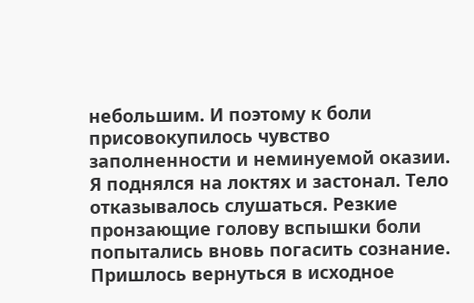небольшим. И поэтому к боли присовокупилось чувство заполненности и неминуемой оказии. Я поднялся на локтях и застонал. Тело отказывалось слушаться. Резкие пронзающие голову вспышки боли попытались вновь погасить сознание. Пришлось вернуться в исходное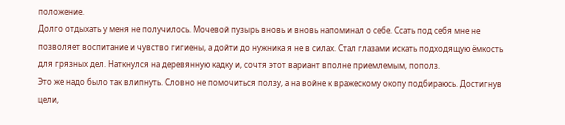положение.
Долго отдыхать у меня не получилось. Мочевой пузырь вновь и вновь напоминал о себе. Ссать под себя мне не позволяет воспитание и чувство гигиены, а дойти до нужника я не в силах. Стал глазами искать подходящую ёмкость для грязных дел. Наткнулся на деревянную кадку и, сочтя этот вариант вполне приемлемым, пополз.
Это же надо было так влипнуть. Словно не помочиться ползу, а на войне к вражескому окопу подбираюсь. Достигнув цели,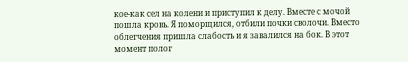кое-как сел на колени и приступил к делу. Вместе с мочой пошла кровь. Я поморщился, отбили почки сволочи. Вместо облегчения пришла слабость и я завалился на бок. В этот момент полог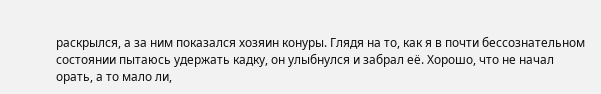раскрылся, а за ним показался хозяин конуры. Глядя на то, как я в почти бессознательном состоянии пытаюсь удержать кадку, он улыбнулся и забрал её. Хорошо, что не начал орать, а то мало ли,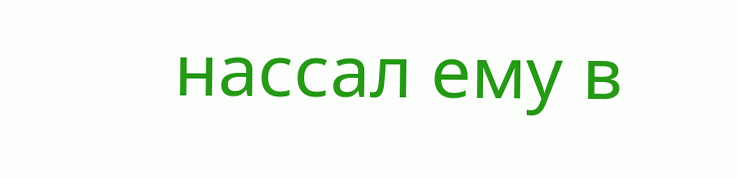нассал ему в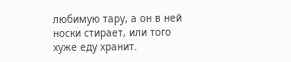любимую тару, а он в ней носки стирает, или того хуже еду хранит.